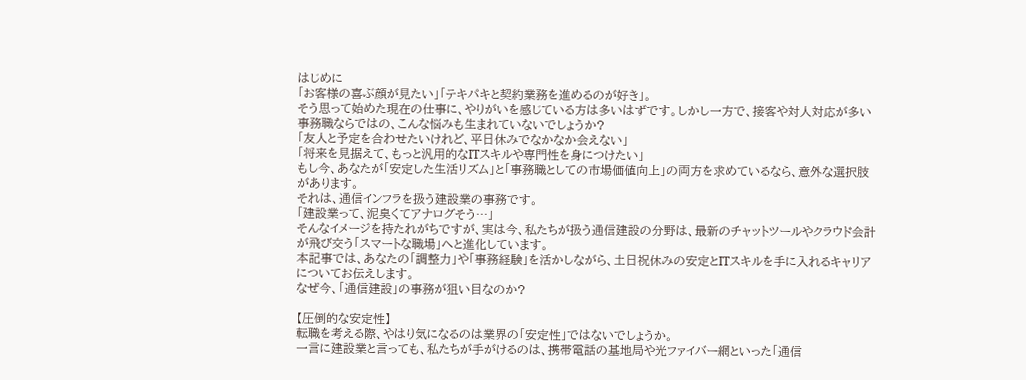はじめに
「お客様の喜ぶ顔が見たい」「テキパキと契約業務を進めるのが好き」。
そう思って始めた現在の仕事に、やりがいを感じている方は多いはずです。しかし一方で、接客や対人対応が多い事務職ならではの、こんな悩みも生まれていないでしょうか?
「友人と予定を合わせたいけれど、平日休みでなかなか会えない」
「将来を見据えて、もっと汎用的なITスキルや専門性を身につけたい」
もし今、あなたが「安定した生活リズム」と「事務職としての市場価値向上」の両方を求めているなら、意外な選択肢があります。
それは、通信インフラを扱う建設業の事務です。
「建設業って、泥臭くてアナログそう…」
そんなイメージを持たれがちですが、実は今、私たちが扱う通信建設の分野は、最新のチャットツールやクラウド会計が飛び交う「スマートな職場」へと進化しています。
本記事では、あなたの「調整力」や「事務経験」を活かしながら、土日祝休みの安定とITスキルを手に入れるキャリアについてお伝えします。
なぜ今、「通信建設」の事務が狙い目なのか?

【圧倒的な安定性】
転職を考える際、やはり気になるのは業界の「安定性」ではないでしょうか。
一言に建設業と言っても、私たちが手がけるのは、携帯電話の基地局や光ファイバー網といった「通信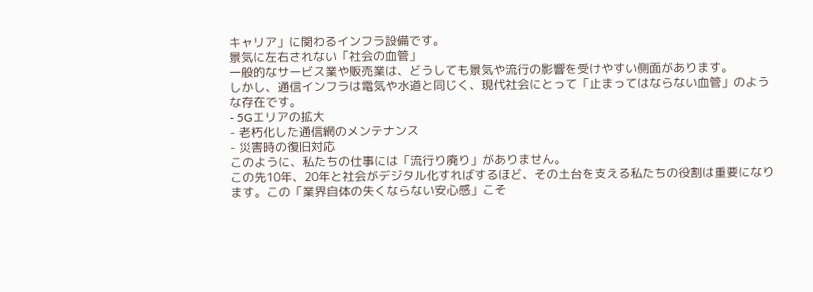キャリア」に関わるインフラ設備です。
景気に左右されない「社会の血管」
一般的なサービス業や販売業は、どうしても景気や流行の影響を受けやすい側面があります。
しかし、通信インフラは電気や水道と同じく、現代社会にとって「止まってはならない血管」のような存在です。
- 5Gエリアの拡大
- 老朽化した通信網のメンテナンス
- 災害時の復旧対応
このように、私たちの仕事には「流行り廃り」がありません。
この先10年、20年と社会がデジタル化すればするほど、その土台を支える私たちの役割は重要になります。この「業界自体の失くならない安心感」こそ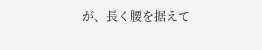が、長く腰を据えて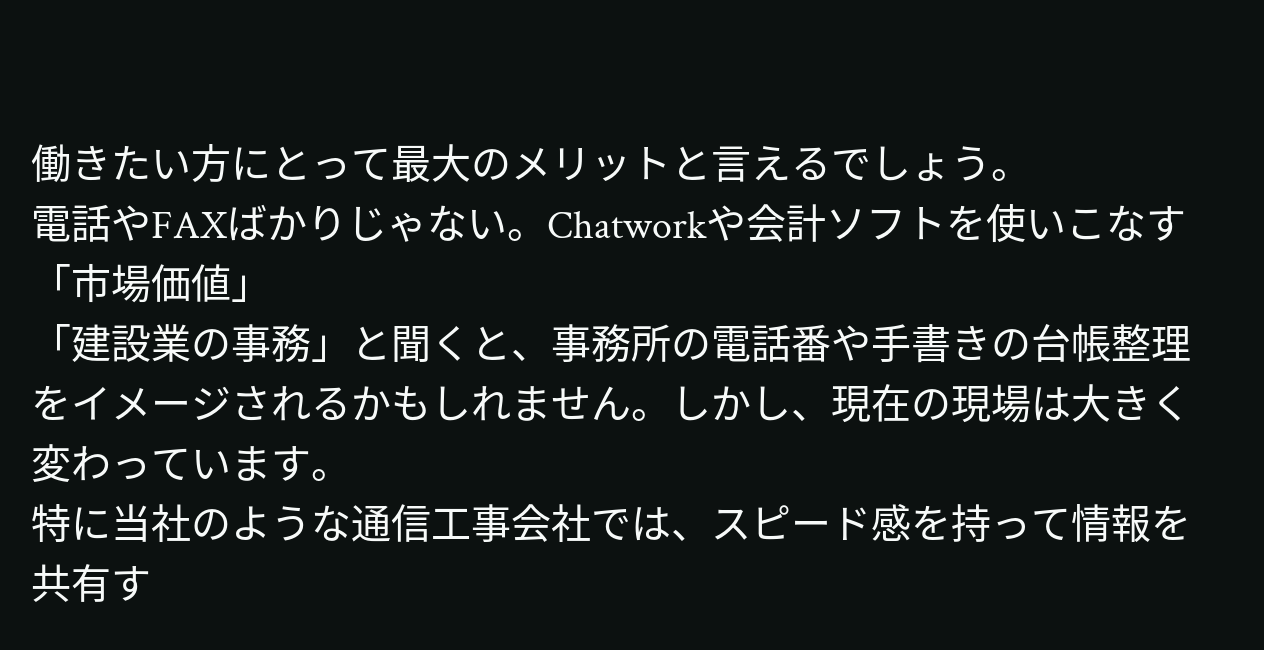働きたい方にとって最大のメリットと言えるでしょう。
電話やFAXばかりじゃない。Chatworkや会計ソフトを使いこなす「市場価値」
「建設業の事務」と聞くと、事務所の電話番や手書きの台帳整理をイメージされるかもしれません。しかし、現在の現場は大きく変わっています。
特に当社のような通信工事会社では、スピード感を持って情報を共有す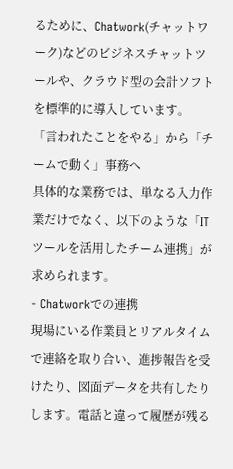るために、Chatwork(チャットワーク)などのビジネスチャットツールや、クラウド型の会計ソフトを標準的に導入しています。
「言われたことをやる」から「チームで動く」事務へ
具体的な業務では、単なる入力作業だけでなく、以下のような「ITツールを活用したチーム連携」が求められます。
- Chatworkでの連携
現場にいる作業員とリアルタイムで連絡を取り合い、進捗報告を受けたり、図面データを共有したりします。電話と違って履歴が残る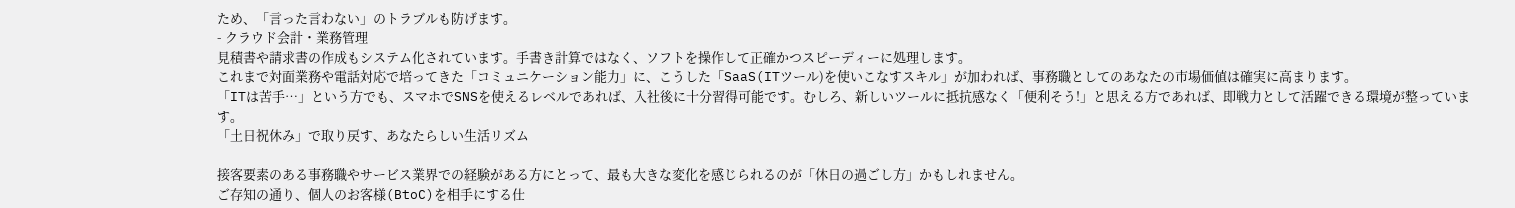ため、「言った言わない」のトラブルも防げます。
- クラウド会計・業務管理
見積書や請求書の作成もシステム化されています。手書き計算ではなく、ソフトを操作して正確かつスピーディーに処理します。
これまで対面業務や電話対応で培ってきた「コミュニケーション能力」に、こうした「SaaS(ITツール)を使いこなすスキル」が加われば、事務職としてのあなたの市場価値は確実に高まります。
「ITは苦手…」という方でも、スマホでSNSを使えるレベルであれば、入社後に十分習得可能です。むしろ、新しいツールに抵抗感なく「便利そう!」と思える方であれば、即戦力として活躍できる環境が整っています。
「土日祝休み」で取り戻す、あなたらしい生活リズム

接客要素のある事務職やサービス業界での経験がある方にとって、最も大きな変化を感じられるのが「休日の過ごし方」かもしれません。
ご存知の通り、個人のお客様(BtoC)を相手にする仕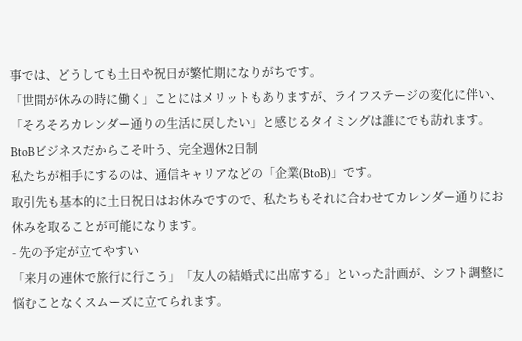事では、どうしても土日や祝日が繁忙期になりがちです。
「世間が休みの時に働く」ことにはメリットもありますが、ライフステージの変化に伴い、「そろそろカレンダー通りの生活に戻したい」と感じるタイミングは誰にでも訪れます。
BtoBビジネスだからこそ叶う、完全週休2日制
私たちが相手にするのは、通信キャリアなどの「企業(BtoB)」です。
取引先も基本的に土日祝日はお休みですので、私たちもそれに合わせてカレンダー通りにお休みを取ることが可能になります。
- 先の予定が立てやすい
「来月の連休で旅行に行こう」「友人の結婚式に出席する」といった計画が、シフト調整に悩むことなくスムーズに立てられます。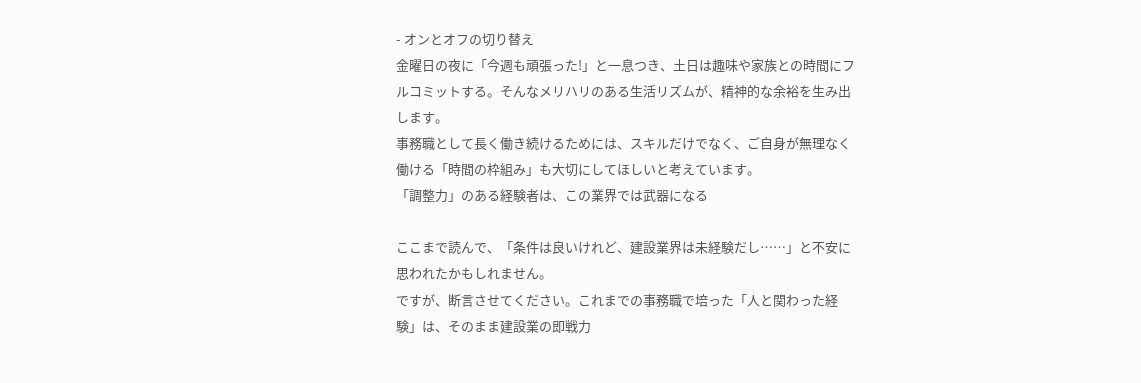- オンとオフの切り替え
金曜日の夜に「今週も頑張った!」と一息つき、土日は趣味や家族との時間にフルコミットする。そんなメリハリのある生活リズムが、精神的な余裕を生み出します。
事務職として長く働き続けるためには、スキルだけでなく、ご自身が無理なく働ける「時間の枠組み」も大切にしてほしいと考えています。
「調整力」のある経験者は、この業界では武器になる

ここまで読んで、「条件は良いけれど、建設業界は未経験だし……」と不安に思われたかもしれません。
ですが、断言させてください。これまでの事務職で培った「人と関わった経験」は、そのまま建設業の即戦力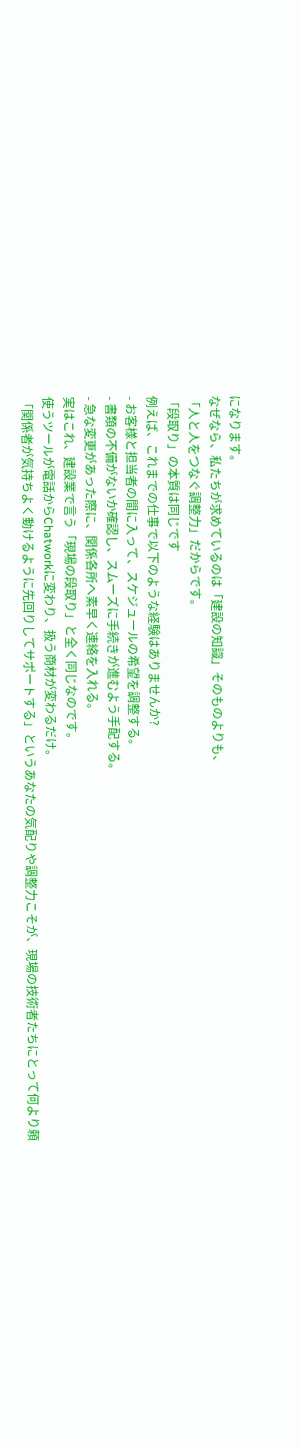になります。
なぜなら、私たちが求めているのは「建設の知識」そのものよりも、
「人と人をつなぐ調整力」だからです。
「段取り」の本質は同じです
例えば、これまでの仕事で以下のような経験はありませんか?
- お客様と担当者の間に入って、スケジュールの希望を調整する。
- 書類の不備がないか確認し、スムーズに手続きが進むよう手配する。
- 急な変更があった際に、関係各所へ素早く連絡を入れる。
実はこれ、建設業で言う「現場の段取り」と全く同じなのです。
使うツールが電話からChatworkに変わり、扱う商材が変わるだけ。
「関係者が気持ちよく動けるように先回りしてサポートする」というあなたの気配りや調整力こそが、現場の技術者たちにとって何より頼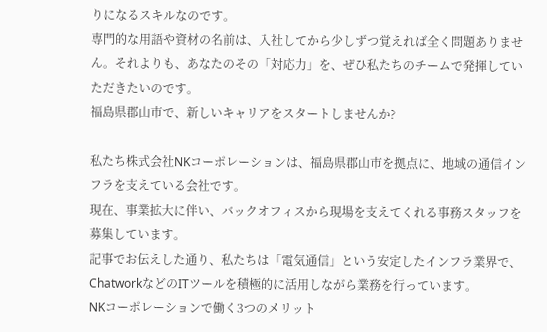りになるスキルなのです。
専門的な用語や資材の名前は、入社してから少しずつ覚えれば全く問題ありません。それよりも、あなたのその「対応力」を、ぜひ私たちのチームで発揮していただきたいのです。
福島県郡山市で、新しいキャリアをスタートしませんか?

私たち株式会社NKコーポレーションは、福島県郡山市を拠点に、地域の通信インフラを支えている会社です。
現在、事業拡大に伴い、バックオフィスから現場を支えてくれる事務スタッフを募集しています。
記事でお伝えした通り、私たちは「電気通信」という安定したインフラ業界で、ChatworkなどのITツールを積極的に活用しながら業務を行っています。
NKコーポレーションで働く3つのメリット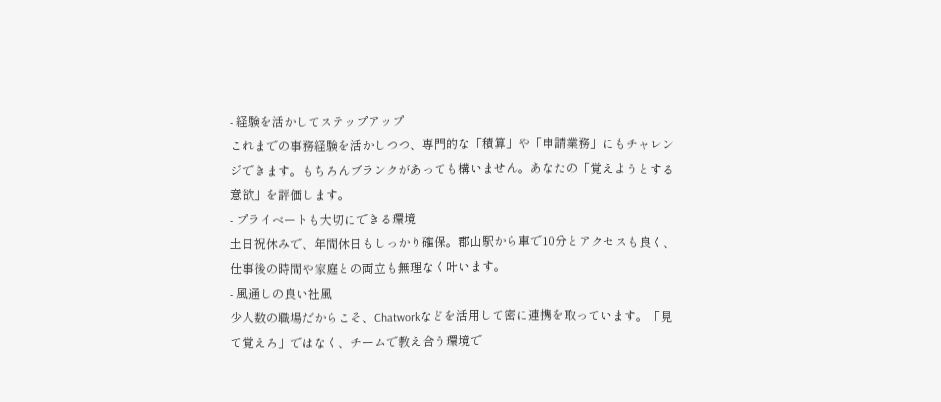- 経験を活かしてステップアップ
これまでの事務経験を活かしつつ、専門的な「積算」や「申請業務」にもチャレンジできます。もちろんブランクがあっても構いません。あなたの「覚えようとする意欲」を評価します。
- プライベートも大切にできる環境
土日祝休みで、年間休日もしっかり確保。郡山駅から車で10分とアクセスも良く、仕事後の時間や家庭との両立も無理なく叶います。
- 風通しの良い社風
少人数の職場だからこそ、Chatworkなどを活用して密に連携を取っています。「見て覚えろ」ではなく、チームで教え合う環境で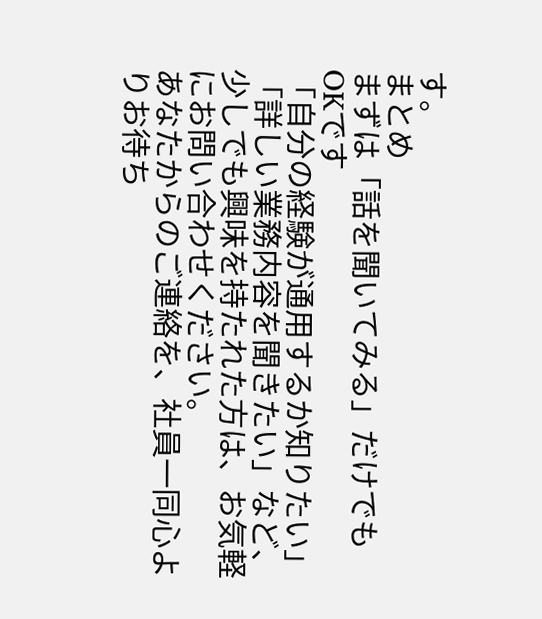す。
まとめ
まずは「話を聞いてみる」だけでもOKです
「自分の経験が通用するか知りたい」「詳しい業務内容を聞きたい」など、少しでも興味を持たれた方は、お気軽にお問い合わせください。
あなたからのご連絡を、社員一同心よりお待ち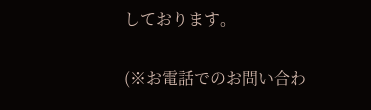しております。

(※お電話でのお問い合わ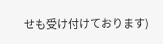せも受け付けております)